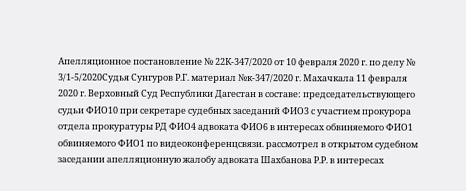Апелляционное постановление № 22К-347/2020 от 10 февраля 2020 г. по делу № 3/1-5/2020Судья Сунгуров Р.Г. материал №к-347/2020 г. Махачкала 11 февраля 2020 г. Верховный Суд Республики Дагестан в составе: председательствующего судьи ФИО10 при секретаре судебных заседаний ФИО3 с участием прокурора отдела прокуратуры РД ФИО4 адвоката ФИО6 в интересах обвиняемого ФИО1 обвиняемого ФИО1 по видеоконференцсвязи. рассмотрел в открытом судебном заседании апелляционную жалобу адвоката Шахбанова Р.Р. в интересах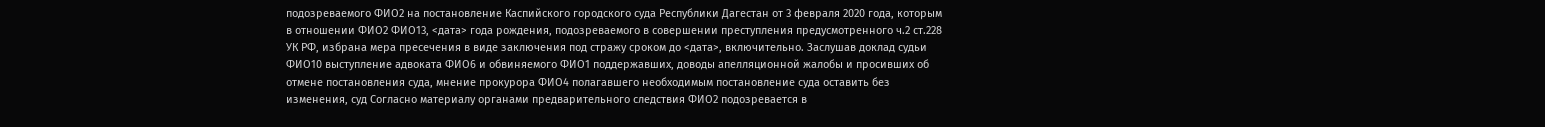подозреваемого ФИО2 на постановление Каспийского городского суда Республики Дагестан от 3 февраля 2020 года, которым в отношении ФИО2 ФИО13, <дата> года рождения, подозреваемого в совершении преступления предусмотренного ч.2 ст.228 УК РФ, избрана мера пресечения в виде заключения под стражу сроком до <дата>, включительно. Заслушав доклад судьи ФИО10 выступление адвоката ФИО6 и обвиняемого ФИО1 поддержавших, доводы апелляционной жалобы и просивших об отмене постановления суда, мнение прокурора ФИО4 полагавшего необходимым постановление суда оставить без изменения, суд Согласно материалу органами предварительного следствия ФИО2 подозревается в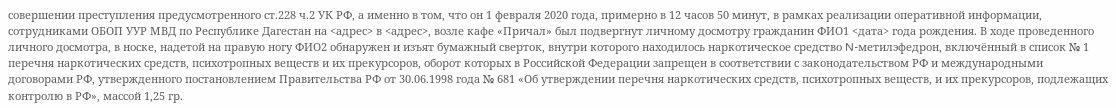совершении преступления предусмотренного ст.228 ч.2 УК РФ, а именно в том, что он 1 февраля 2020 года, примерно в 12 часов 50 минут, в рамках реализации оперативной информации, сотрудниками ОБОП УУР МВД по Республике Дагестан на <адрес> в <адрес>, возле кафе «Причал» был подвергнут личному досмотру гражданин ФИО1 <дата> года рождения. В ходе проведенного личного досмотра, в носке, надетой на правую ногу ФИО2 обнаружен и изъят бумажный сверток, внутри которого находилось наркотическое средство N-метилэфедрон, включённый в список № 1 перечня наркотических средств, психотропных веществ и их прекурсоров, оборот которых в Российской Федерации запрещен в соответствии с законодательством РФ и международными договорами РФ, утвержденного постановлением Правительства РФ от 30.06.1998 года № 681 «Об утверждении перечня наркотических средств, психотропных веществ, и их прекурсоров, подлежащих контролю в РФ», массой 1,25 гр.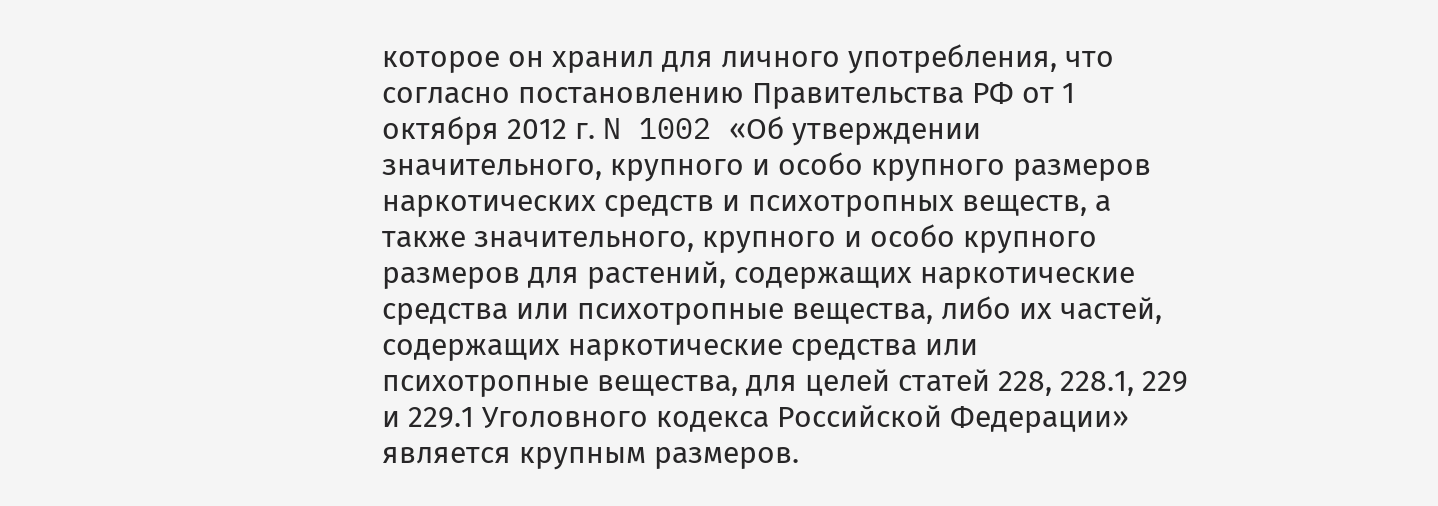которое он хранил для личного употребления, что согласно постановлению Правительства РФ от 1 октября 2012 г. N 1002 «Об утверждении значительного, крупного и особо крупного размеров наркотических средств и психотропных веществ, а также значительного, крупного и особо крупного размеров для растений, содержащих наркотические средства или психотропные вещества, либо их частей, содержащих наркотические средства или психотропные вещества, для целей статей 228, 228.1, 229 и 229.1 Уголовного кодекса Российской Федерации» является крупным размеров.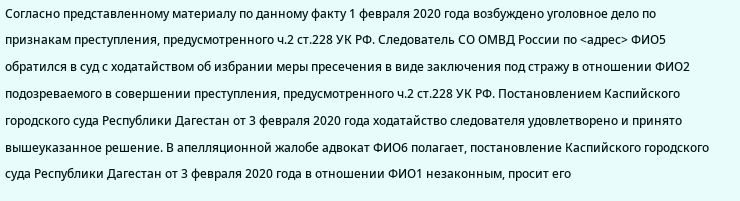Согласно представленному материалу по данному факту 1 февраля 2020 года возбуждено уголовное дело по признакам преступления, предусмотренного ч.2 ст.228 УК РФ. Следователь СО ОМВД России по <адрес> ФИО5 обратился в суд с ходатайством об избрании меры пресечения в виде заключения под стражу в отношении ФИО2 подозреваемого в совершении преступления, предусмотренного ч.2 ст.228 УК РФ. Постановлением Каспийского городского суда Республики Дагестан от 3 февраля 2020 года ходатайство следователя удовлетворено и принято вышеуказанное решение. В апелляционной жалобе адвокат ФИО6 полагает, постановление Каспийского городского суда Республики Дагестан от 3 февраля 2020 года в отношении ФИО1 незаконным, просит его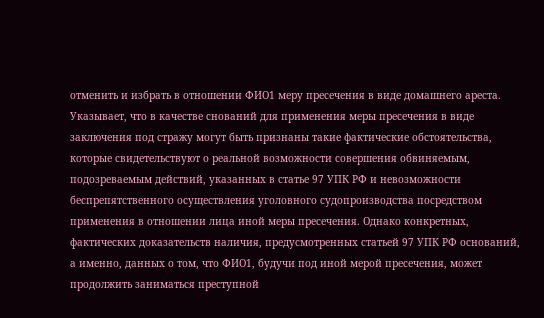отменить и избрать в отношении ФИО1 меру пресечения в виде домашнего ареста. Указывает, что в качестве снований для применения меры пресечения в виде заключения под стражу могут быть признаны такие фактические обстоятельства, которые свидетельствуют о реальной возможности совершения обвиняемым, подозреваемым действий, указанных в статье 97 УПК РФ и невозможности беспрепятственного осуществления уголовного судопроизводства посредством применения в отношении лица иной меры пресечения. Однако конкретных, фактических доказательств наличия, предусмотренных статьей 97 УПК РФ оснований, а именно, данных о том, что ФИО1, будучи под иной мерой пресечения, может продолжить заниматься преступной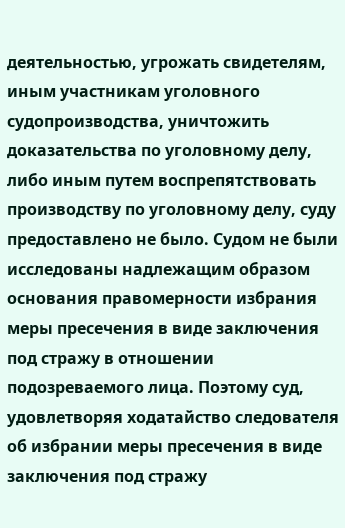деятельностью, угрожать свидетелям, иным участникам уголовного судопроизводства, уничтожить доказательства по уголовному делу, либо иным путем воспрепятствовать производству по уголовному делу, суду предоставлено не было. Судом не были исследованы надлежащим образом основания правомерности избрания меры пресечения в виде заключения под стражу в отношении подозреваемого лица. Поэтому суд, удовлетворяя ходатайство следователя об избрании меры пресечения в виде заключения под стражу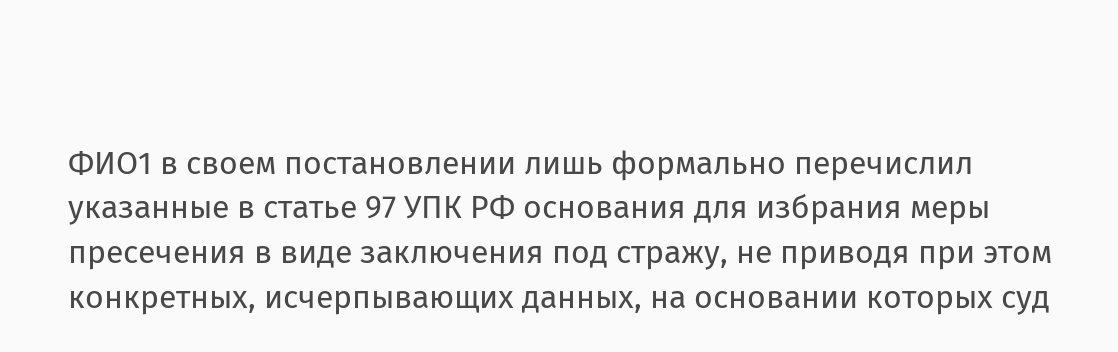ФИО1 в своем постановлении лишь формально перечислил указанные в статье 97 УПК РФ основания для избрания меры пресечения в виде заключения под стражу, не приводя при этом конкретных, исчерпывающих данных, на основании которых суд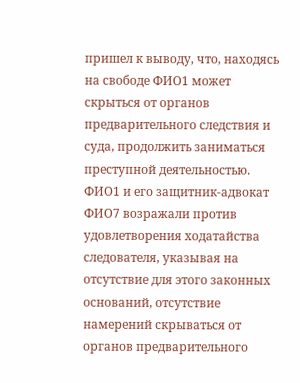пришел к выводу, что, находясь на свободе ФИО1 может скрыться от органов предварительного следствия и суда, продолжить заниматься преступной деятельностью. ФИО1 и его защитник-адвокат ФИО7 возражали против удовлетворения ходатайства следователя, указывая на отсутствие для этого законных оснований, отсутствие намерений скрываться от органов предварительного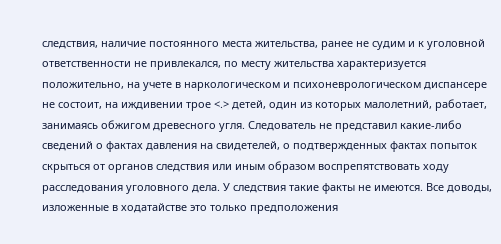следствия, наличие постоянного места жительства, ранее не судим и к уголовной ответственности не привлекался, по месту жительства характеризуется положительно, на учете в наркологическом и психоневрологическом диспансере не состоит, на иждивении трое <.> детей, один из которых малолетний, работает, занимаясь обжигом древесного угля. Следователь не представил какие-либо сведений о фактах давления на свидетелей, о подтвержденных фактах попыток скрыться от органов следствия или иным образом воспрепятствовать ходу расследования уголовного дела. У следствия такие факты не имеются. Все доводы, изложенные в ходатайстве это только предположения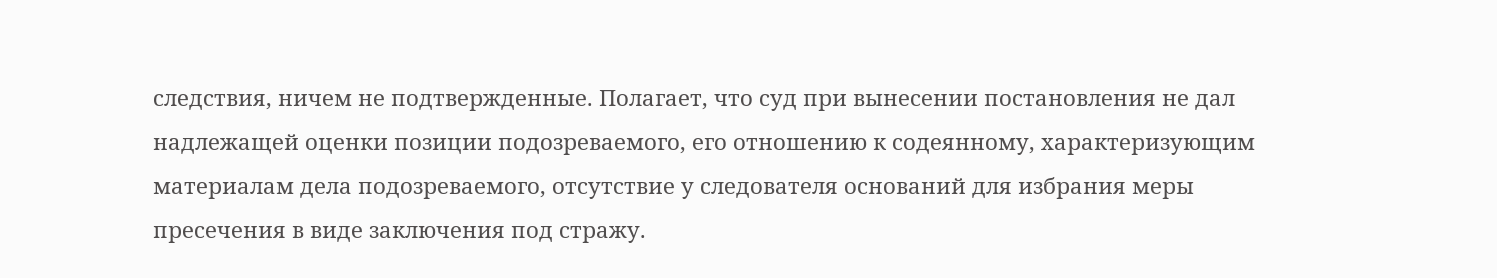следствия, ничем не подтвержденные. Полагает, что суд при вынесении постановления не дал надлежащей оценки позиции подозреваемого, его отношению к содеянному, характеризующим материалам дела подозреваемого, отсутствие у следователя оснований для избрания меры пресечения в виде заключения под стражу.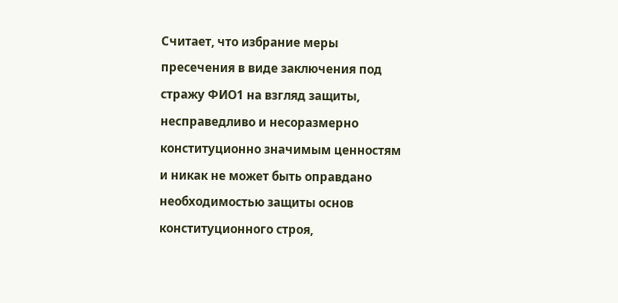Считает, что избрание меры пресечения в виде заключения под стражу ФИО1 на взгляд защиты, несправедливо и несоразмерно конституционно значимым ценностям и никак не может быть оправдано необходимостью защиты основ конституционного строя,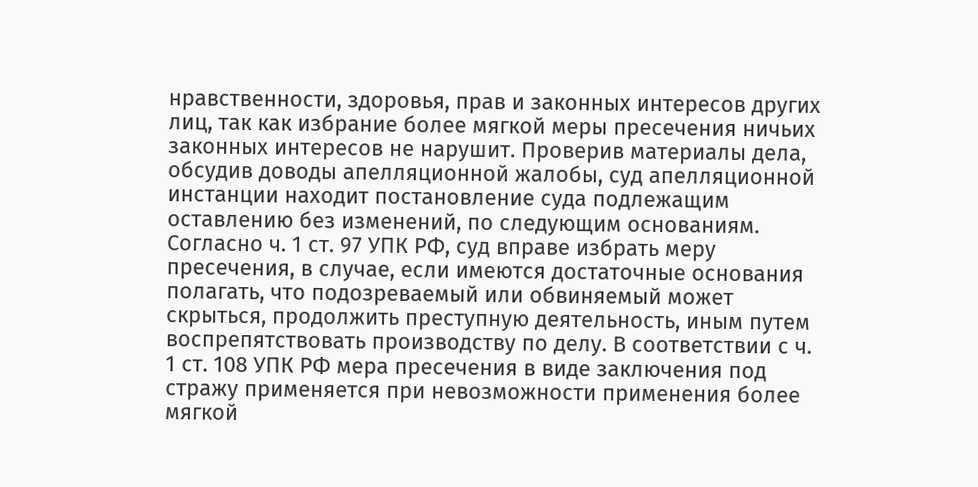нравственности, здоровья, прав и законных интересов других лиц, так как избрание более мягкой меры пресечения ничьих законных интересов не нарушит. Проверив материалы дела, обсудив доводы апелляционной жалобы, суд апелляционной инстанции находит постановление суда подлежащим оставлению без изменений, по следующим основаниям. Согласно ч. 1 ст. 97 УПК РФ, суд вправе избрать меру пресечения, в случае, если имеются достаточные основания полагать, что подозреваемый или обвиняемый может скрыться, продолжить преступную деятельность, иным путем воспрепятствовать производству по делу. В соответствии с ч. 1 ст. 108 УПК РФ мера пресечения в виде заключения под стражу применяется при невозможности применения более мягкой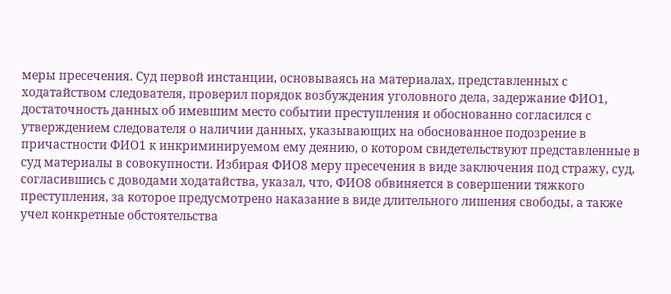меры пресечения. Суд первой инстанции, основываясь на материалах, представленных с ходатайством следователя, проверил порядок возбуждения уголовного дела, задержание ФИО1, достаточность данных об имевшим место событии преступления и обоснованно согласился с утверждением следователя о наличии данных, указывающих на обоснованное подозрение в причастности ФИО1 к инкриминируемом ему деянию, о котором свидетельствуют представленные в суд материалы в совокупности. Избирая ФИО8 меру пресечения в виде заключения под стражу, суд, согласившись с доводами ходатайства, указал, что, ФИО8 обвиняется в совершении тяжкого преступления, за которое предусмотрено наказание в виде длительного лишения свободы, а также учел конкретные обстоятельства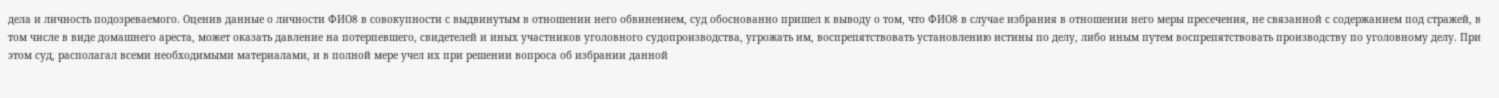дела и личность подозреваемого. Оценив данные о личности ФИО8 в совокупности с выдвинутым в отношении него обвинением, суд обоснованно пришел к выводу о том, что ФИО8 в случае избрания в отношении него меры пресечения, не связанной с содержанием под стражей, в том числе в виде домашнего ареста, может оказать давление на потерпевшего, свидетелей и иных участников уголовного судопроизводства, угрожать им, воспрепятствовать установлению истины по делу, либо иным путем воспрепятствовать производству по уголовному делу. При этом суд, располагал всеми необходимыми материалами, и в полной мере учел их при решении вопроса об избрании данной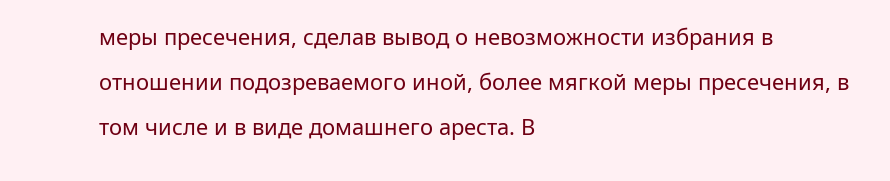меры пресечения, сделав вывод о невозможности избрания в отношении подозреваемого иной, более мягкой меры пресечения, в том числе и в виде домашнего ареста. В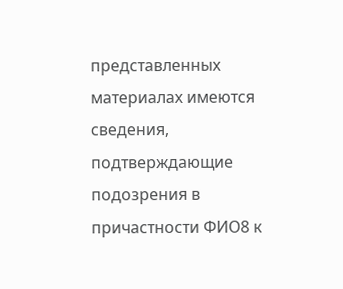представленных материалах имеются сведения, подтверждающие подозрения в причастности ФИО8 к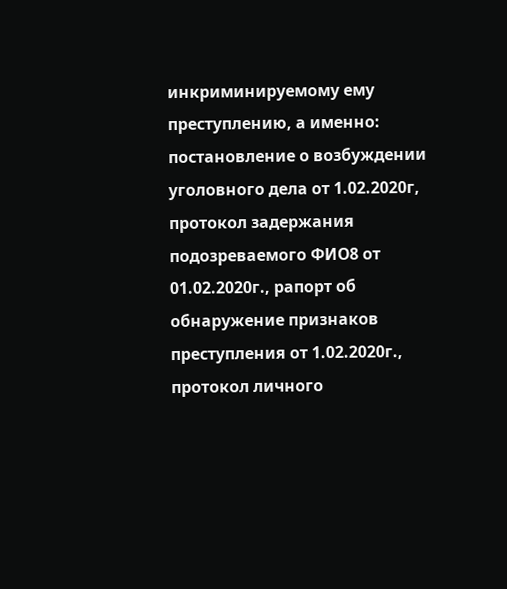инкриминируемому ему преступлению, а именно: постановление о возбуждении уголовного дела от 1.02.2020г, протокол задержания подозреваемого ФИО8 от 01.02.2020г., рапорт об обнаружение признаков преступления от 1.02.2020г., протокол личного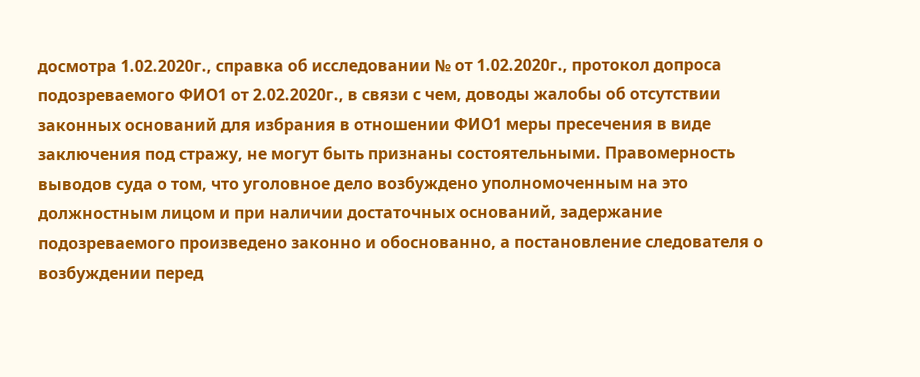досмотра 1.02.2020г., справка об исследовании № от 1.02.2020г., протокол допроса подозреваемого ФИО1 от 2.02.2020г., в связи с чем, доводы жалобы об отсутствии законных оснований для избрания в отношении ФИО1 меры пресечения в виде заключения под стражу, не могут быть признаны состоятельными. Правомерность выводов суда о том, что уголовное дело возбуждено уполномоченным на это должностным лицом и при наличии достаточных оснований, задержание подозреваемого произведено законно и обоснованно, а постановление следователя о возбуждении перед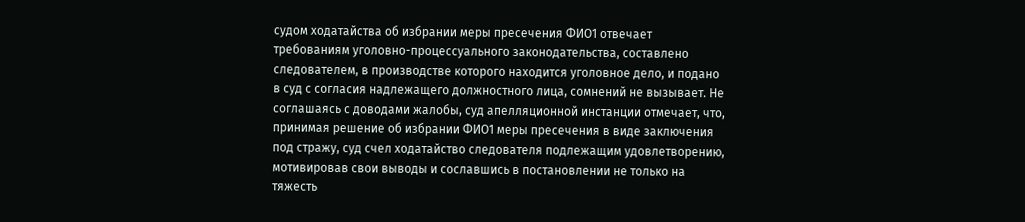судом ходатайства об избрании меры пресечения ФИО1 отвечает требованиям уголовно-процессуального законодательства, составлено следователем, в производстве которого находится уголовное дело, и подано в суд с согласия надлежащего должностного лица, сомнений не вызывает. Не соглашаясь с доводами жалобы, суд апелляционной инстанции отмечает, что, принимая решение об избрании ФИО1 меры пресечения в виде заключения под стражу, суд счел ходатайство следователя подлежащим удовлетворению, мотивировав свои выводы и сославшись в постановлении не только на тяжесть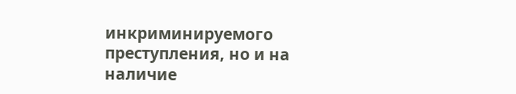инкриминируемого преступления, но и на наличие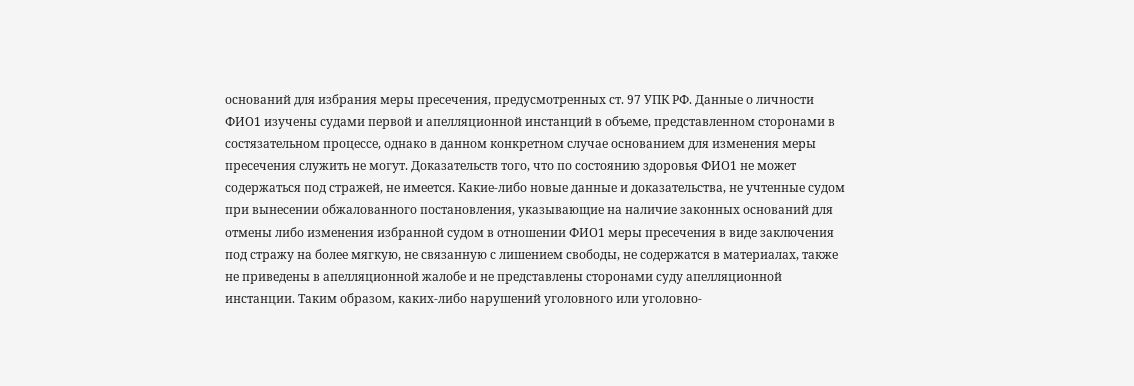оснований для избрания меры пресечения, предусмотренных ст. 97 УПК РФ. Данные о личности ФИО1 изучены судами первой и апелляционной инстанций в объеме, представленном сторонами в состязательном процессе, однако в данном конкретном случае основанием для изменения меры пресечения служить не могут. Доказательств того, что по состоянию здоровья ФИО1 не может содержаться под стражей, не имеется. Какие-либо новые данные и доказательства, не учтенные судом при вынесении обжалованного постановления, указывающие на наличие законных оснований для отмены либо изменения избранной судом в отношении ФИО1 меры пресечения в виде заключения под стражу на более мягкую, не связанную с лишением свободы, не содержатся в материалах, также не приведены в апелляционной жалобе и не представлены сторонами суду апелляционной инстанции. Таким образом, каких-либо нарушений уголовного или уголовно-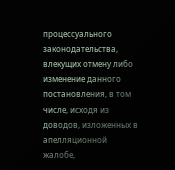процессуального законодательства, влекущих отмену либо изменение данного постановления, в том числе, исходя из доводов, изложенных в апелляционной жалобе,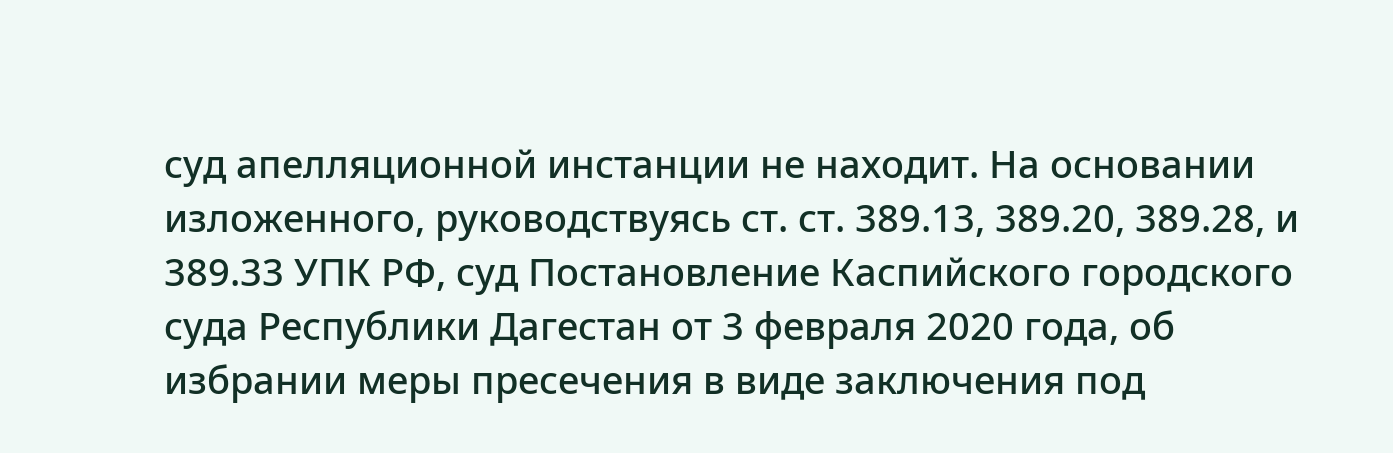суд апелляционной инстанции не находит. На основании изложенного, руководствуясь ст. ст. 389.13, 389.20, 389.28, и 389.33 УПК РФ, суд Постановление Каспийского городского суда Республики Дагестан от 3 февраля 2020 года, об избрании меры пресечения в виде заключения под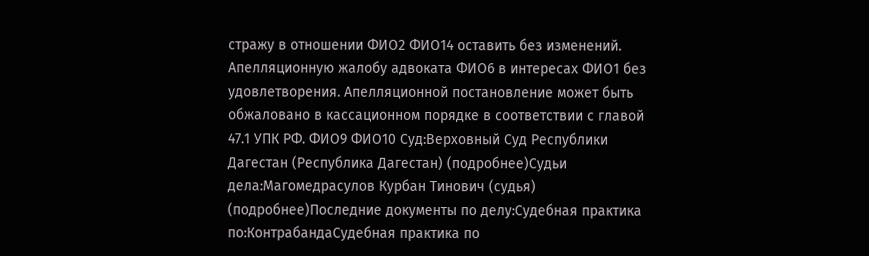стражу в отношении ФИО2 ФИО14 оставить без изменений. Апелляционную жалобу адвоката ФИО6 в интересах ФИО1 без удовлетворения. Апелляционной постановление может быть обжаловано в кассационном порядке в соответствии с главой 47.1 УПК РФ. ФИО9 ФИО10 Суд:Верховный Суд Республики Дагестан (Республика Дагестан) (подробнее)Судьи дела:Магомедрасулов Курбан Тинович (судья) (подробнее)Последние документы по делу:Судебная практика по:КонтрабандаСудебная практика по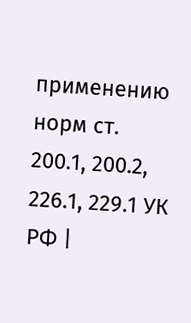применению норм ст. 200.1, 200.2, 226.1, 229.1 УК РФ |